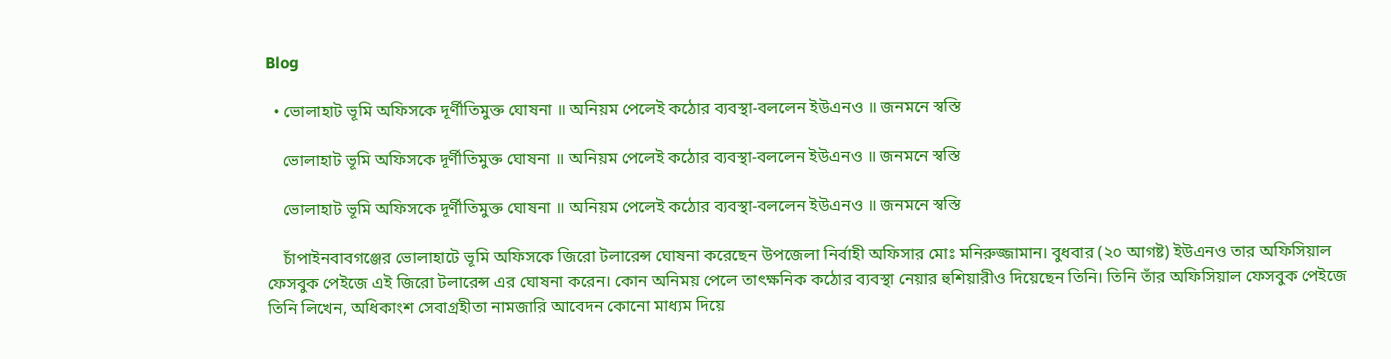Blog

  • ভোলাহাট ভূমি অফিসকে দূর্ণীতিমুক্ত ঘোষনা ॥ অনিয়ম পেলেই কঠোর ব্যবস্থা-বললেন ইউএনও ॥ জনমনে স্বস্তি

    ভোলাহাট ভূমি অফিসকে দূর্ণীতিমুক্ত ঘোষনা ॥ অনিয়ম পেলেই কঠোর ব্যবস্থা-বললেন ইউএনও ॥ জনমনে স্বস্তি

    ভোলাহাট ভূমি অফিসকে দূর্ণীতিমুক্ত ঘোষনা ॥ অনিয়ম পেলেই কঠোর ব্যবস্থা-বললেন ইউএনও ॥ জনমনে স্বস্তি

    চাঁপাইনবাবগঞ্জের ভোলাহাটে ভূমি অফিসকে জিরো টলারেন্স ঘোষনা করেছেন উপজেলা নির্বাহী অফিসার মোঃ মনিরুজ্জামান। বুধবার (২০ আগষ্ট) ইউএনও তার অফিসিয়াল ফেসবুক পেইজে এই জিরো টলারেন্স এর ঘোষনা করেন। কোন অনিময় পেলে তাৎক্ষনিক কঠোর ব্যবস্থা নেয়ার হুশিয়ারীও দিয়েছেন তিনি। তিনি তাঁর অফিসিয়াল ফেসবুক পেইজে তিনি লিখেন, অধিকাংশ সেবাগ্রহীতা নামজারি আবেদন কোনো মাধ্যম দিয়ে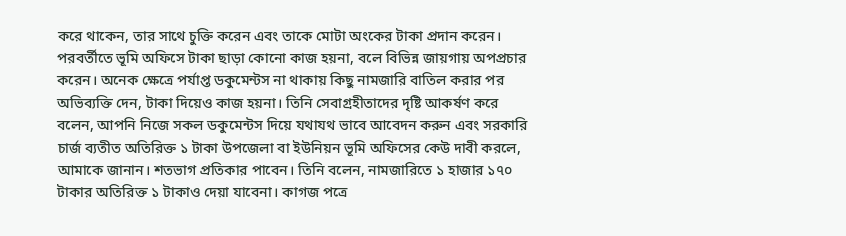করে থাকেন, তার সাথে চুক্তি করেন এবং তাকে মোটা অংকের টাকা প্রদান করেন। পরবর্তীতে ভূমি অফিসে টাকা ছাড়া কোনো কাজ হয়না, বলে বিভিন্ন জায়গায় অপপ্রচার করেন। অনেক ক্ষেত্রে পর্যাপ্ত ডকুমেন্টস না থাকায় কিছু নামজারি বাতিল করার পর অভিব্যক্তি দেন, টাকা দিয়েও কাজ হয়না। তিনি সেবাগ্রহীতাদের দৃষ্টি আকর্ষণ করে বলেন, আপনি নিজে সকল ডকুমেন্টস দিয়ে যথাযথ ভাবে আবেদন করুন এবং সরকারি চার্জ ব্যতীত অতিরিক্ত ১ টাকা উপজেলা বা ইউনিয়ন ভূমি অফিসের কেউ দাবী করলে, আমাকে জানান। শতভাগ প্রতিকার পাবেন। তিনি বলেন, নামজারিতে ১ হাজার ১৭০ টাকার অতিরিক্ত ১ টাকাও দেয়া যাবেনা। কাগজ পত্রে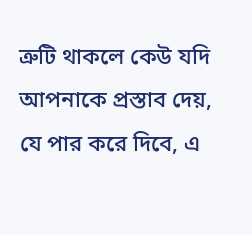ত্রুটি থাকলে কেউ যদি আপনাকে প্রস্তাব দেয়, যে পার করে দিবে, এ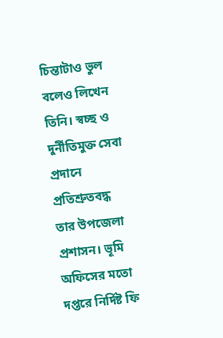চিন্তাটাও ভুল বলেও লিখেন তিনি। স্বচ্ছ ও দুর্নীতিমুক্ত সেবা প্রদানে প্রতিশ্রুতবদ্ধ তার উপজেলা প্রশাসন। ভূমি অফিসের মতো দপ্তরে নির্দিষ্ট ফি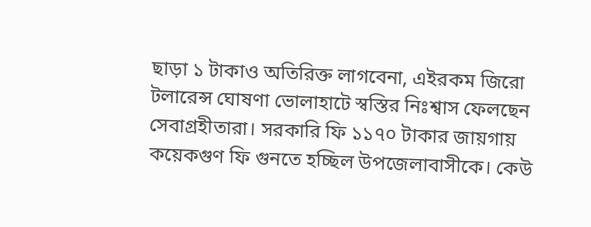ছাড়া ১ টাকাও অতিরিক্ত লাগবেনা, এইরকম জিরো টলারেন্স ঘোষণা ভোলাহাটে স্বস্তির নিঃশ্বাস ফেলছেন সেবাগ্রহীতারা। সরকারি ফি ১১৭০ টাকার জায়গায় কয়েকগুণ ফি গুনতে হচ্ছিল উপজেলাবাসীকে। কেউ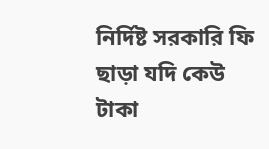নির্দিষ্ট সরকারি ফি ছাড়া যদি কেউ টাকা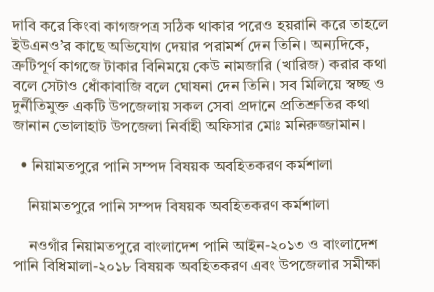দাবি করে কিংবা কাগজপত্র সঠিক থাকার পরেও হয়রানি করে তাহলে ইউএনও’র কাছে অভিযোগ দেয়ার পরামর্শ দেন তিনি। অন্যদিকে, ত্রুটিপূর্ণ কাগজে টাকার বিনিময়ে কেউ নামজারি (খারিজ) করার কথা বলে সেটাও ধোঁকাবাজি বলে ঘোষনা দেন তিনি। সব মিলিয়ে স্বচ্ছ ও দুর্নীতিমুক্ত একটি উপজেলায় সকল সেবা প্রদানে প্রতিশ্রুতির কথা জানান ভোলাহাট উপজেলা নির্বাহী অফিসার মোঃ মনিরুজ্জামান।

  • নিয়ামতপুরে পানি সম্পদ বিষয়ক অবহিতকরণ কর্মশালা

    নিয়ামতপুরে পানি সম্পদ বিষয়ক অবহিতকরণ কর্মশালা

    নওগাঁর নিয়ামতপুরে বাংলাদেশ পানি আইন-২০১৩ ও বাংলাদেশ পানি বিধিমালা-২০১৮ বিষয়ক অবহিতকরণ এবং উপজেলার সমীক্ষা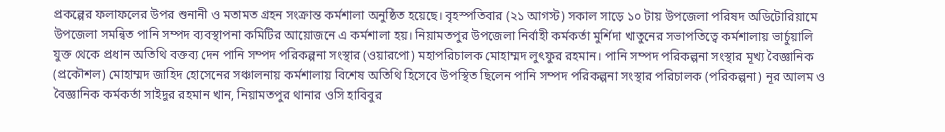প্রকল্পের ফলাফলের উপর শুনানী ও মতামত গ্রহন সংক্রান্ত কর্মশালা অনুষ্ঠিত হয়েছে। বৃহস্পতিবার (২১ আগস্ট) সকাল সাড়ে ১০ টায় উপজেলা পরিষদ অডিটোরিয়ামে উপজেলা সমন্বিত পানি সম্পদ ব্যবস্থাপনা কমিটির আয়োজনে এ কর্মশালা হয়। নিয়ামতপুর উপজেলা নির্বাহী কর্মকর্তা মুর্শিদা খাতুনের সভাপতিত্বে কর্মশালায় ভার্চুয়ালি যুক্ত থেকে প্রধান অতিথি বক্তব্য দেন পানি সম্পদ পরিকল্পনা সংস্থার (ওয়ারপো) মহাপরিচালক মোহাম্মদ লুৎফুর রহমান। পানি সম্পদ পরিকল্পনা সংস্থার মূখ্য বৈজ্ঞানিক (প্রকৌশল) মোহাম্মদ জাহিদ হোসেনের সঞ্চালনায় কর্মশালায় বিশেষ অতিথি হিসেবে উপস্থিত ছিলেন পানি সম্পদ পরিকল্পনা সংস্থার পরিচালক (পরিকল্পনা) নূর আলম ও বৈজ্ঞানিক কর্মকর্তা সাইদুর রহমান খান, নিয়ামতপুর থানার ওসি হাবিবুর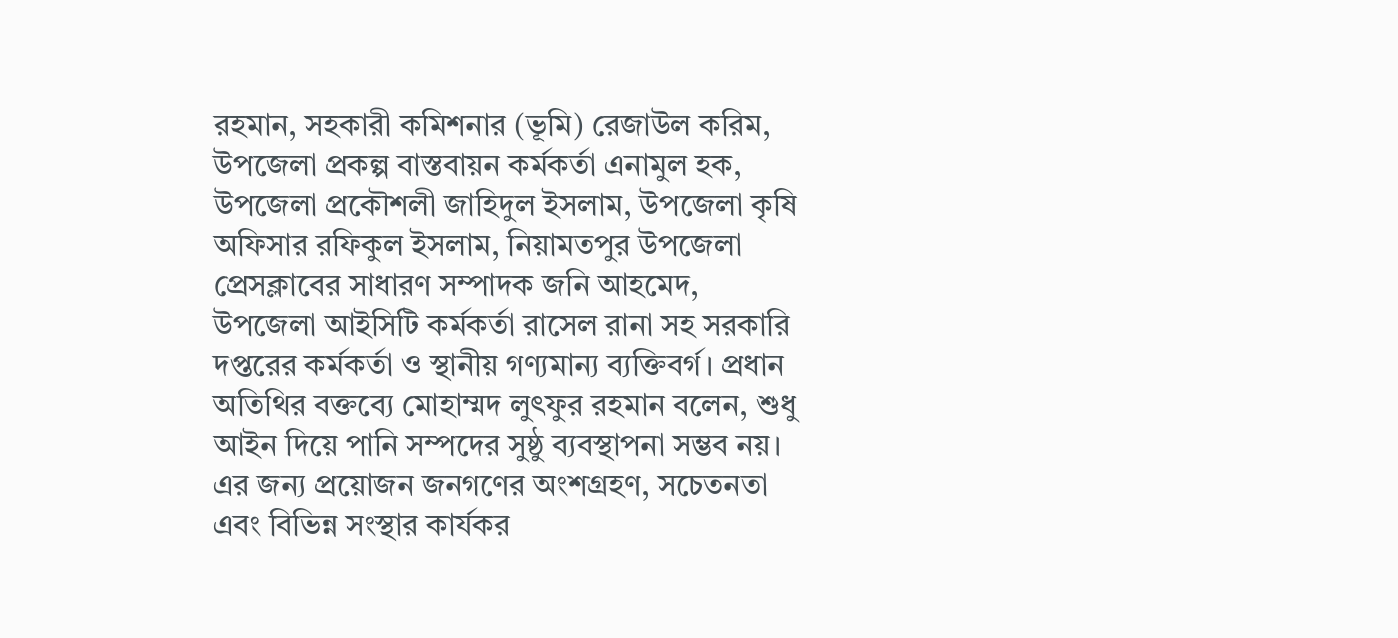রহমান, সহকারী কমিশনার (ভূমি) রেজাউল করিম, উপজেলা প্রকল্প বাস্তবায়ন কর্মকর্তা এনামুল হক, উপজেলা প্রকৌশলী জাহিদুল ইসলাম, উপজেলা কৃষি অফিসার রফিকুল ইসলাম, নিয়ামতপুর উপজেলা প্রেসক্লাবের সাধারণ সম্পাদক জনি আহমেদ, উপজেলা আইসিটি কর্মকর্তা রাসেল রানা সহ সরকারি দপ্তরের কর্মকর্তা ও স্থানীয় গণ্যমান্য ব্যক্তিবর্গ। প্রধান অতিথির বক্তব্যে মোহাম্মদ লুৎফুর রহমান বলেন, শুধু আইন দিয়ে পানি সম্পদের সুষ্ঠু ব্যবস্থাপনা সম্ভব নয়। এর জন্য প্রয়োজন জনগণের অংশগ্রহণ, সচেতনতা এবং বিভিন্ন সংস্থার কার্যকর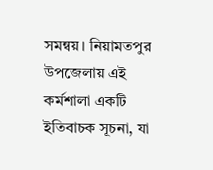সমন্বয়। নিয়ামতপুর উপজেলায় এই কর্মশালা একটি ইতিবাচক সূচনা, যা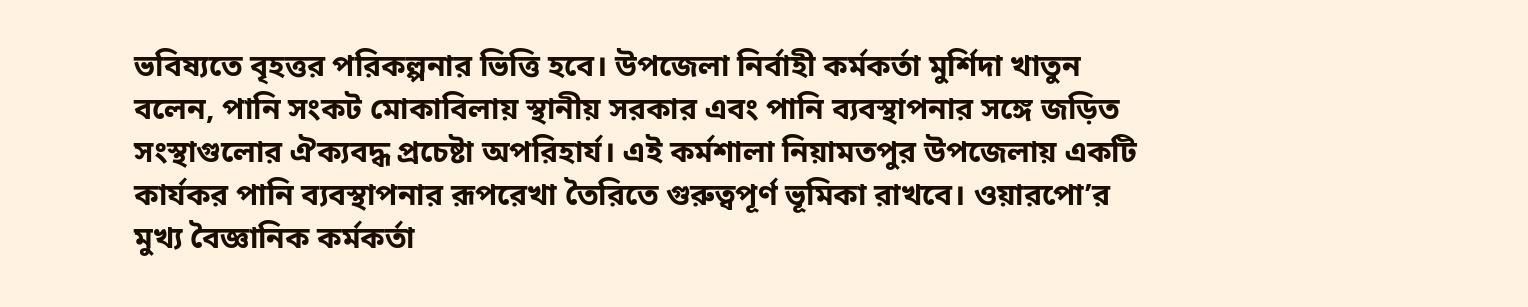ভবিষ্যতে বৃহত্তর পরিকল্পনার ভিত্তি হবে। উপজেলা নির্বাহী কর্মকর্তা মুর্শিদা খাতুন বলেন, পানি সংকট মোকাবিলায় স্থানীয় সরকার এবং পানি ব্যবস্থাপনার সঙ্গে জড়িত সংস্থাগুলোর ঐক্যবদ্ধ প্রচেষ্টা অপরিহার্য। এই কর্মশালা নিয়ামতপুর উপজেলায় একটি কার্যকর পানি ব্যবস্থাপনার রূপরেখা তৈরিতে গুরুত্বপূর্ণ ভূমিকা রাখবে। ওয়ারপো’র মুখ্য বৈজ্ঞানিক কর্মকর্তা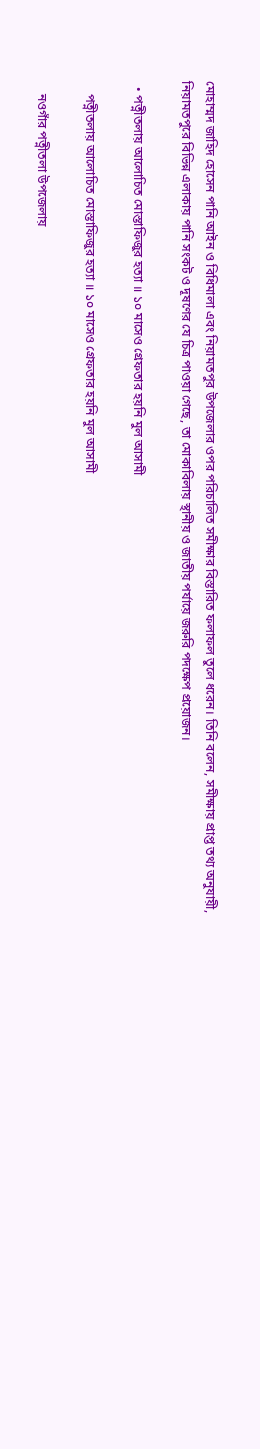মোহাম্মদ জাহিদ হোসেন পানি আইন ও বিধিমালা এবং নিয়ামতপুর উপজেলার ওপর পরিচালিত সমীক্ষার বিস্তারিত ফলাফল তুলে ধরেন। তিনি বলেন, সমীক্ষায় প্রাপ্ত তথ্য অনুযায়ী, নিয়ামতপুরে বিভিন্ন এলাকায় পানি সংকট ও দূষণের যে চিত্র পাওয়া গেছে, তা মোকাবিলায় স্থানীয় ও জাতীয় পর্যায়ে জরুরি পদক্ষেপ প্রয়োজন।

  • পত্নীতলায় আলোচিত মোস্তাফিজুর হত্যা ॥ ১০ মাসেও গ্রেফতার হয়নি মুল আসামী

    পত্নীতলায় আলোচিত মোস্তাফিজুর হত্যা ॥ ১০ মাসেও গ্রেফতার হয়নি মুল আসামী

    নওগাঁর পত্নীতলা উপজেলায়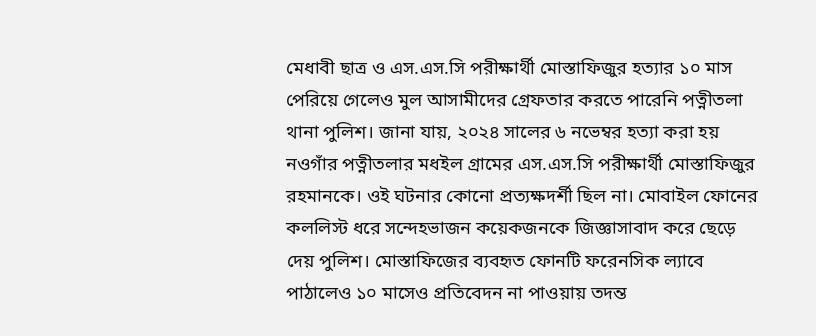মেধাবী ছাত্র ও এস.এস.সি পরীক্ষার্থী মোস্তাফিজুর হত্যার ১০ মাস পেরিয়ে গেলেও মুল আসামীদের গ্রেফতার করতে পারেনি পত্নীতলা থানা পুলিশ। জানা যায়, ২০২৪ সালের ৬ নভেম্বর হত্যা করা হয় নওগাঁর পত্নীতলার মধইল গ্রামের এস.এস.সি পরীক্ষার্থী মোস্তাফিজুর রহমানকে। ওই ঘটনার কোনো প্রত্যক্ষদর্শী ছিল না। মোবাইল ফোনের কললিস্ট ধরে সন্দেহভাজন কয়েকজনকে জিজ্ঞাসাবাদ করে ছেড়ে দেয় পুলিশ। মোস্তাফিজের ব্যবহৃত ফোনটি ফরেনসিক ল্যাবে পাঠালেও ১০ মাসেও প্রতিবেদন না পাওয়ায় তদন্ত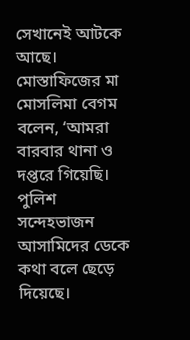সেখানেই আটকে আছে। মোস্তাফিজের মা মোসলিমা বেগম বলেন, ‘আমরা বারবার থানা ও দপ্তরে গিয়েছি। পুলিশ সন্দেহভাজন আসামিদের ডেকে কথা বলে ছেড়ে দিয়েছে।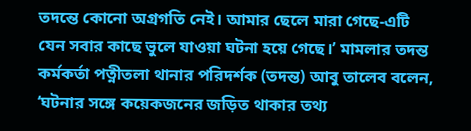তদন্তে কোনো অগ্রগতি নেই। আমার ছেলে মারা গেছে-এটি যেন সবার কাছে ভুলে যাওয়া ঘটনা হয়ে গেছে।’ মামলার তদন্ত কর্মকর্তা পত্নীতলা থানার পরিদর্শক (তদন্ত) আবু তালেব বলেন, ‘ঘটনার সঙ্গে কয়েকজনের জড়িত থাকার তথ্য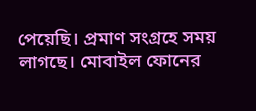পেয়েছি। প্রমাণ সংগ্রহে সময় লাগছে। মোবাইল ফোনের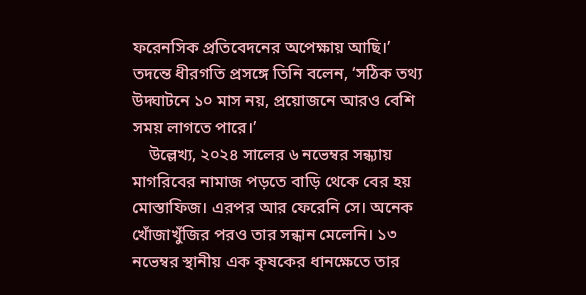ফরেনসিক প্রতিবেদনের অপেক্ষায় আছি।’ তদন্তে ধীরগতি প্রসঙ্গে তিনি বলেন, ‘সঠিক তথ্য উদ্ঘাটনে ১০ মাস নয়, প্রয়োজনে আরও বেশি সময় লাগতে পারে।’
    উল্লেখ্য, ২০২৪ সালের ৬ নভেম্বর সন্ধ্যায় মাগরিবের নামাজ পড়তে বাড়ি থেকে বের হয় মোস্তাফিজ। এরপর আর ফেরেনি সে। অনেক খোঁজাখুঁজির পরও তার সন্ধান মেলেনি। ১৩ নভেম্বর স্থানীয় এক কৃষকের ধানক্ষেতে তার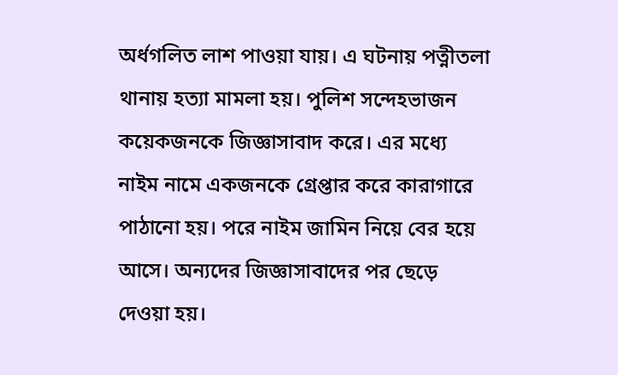অর্ধগলিত লাশ পাওয়া যায়। এ ঘটনায় পত্নীতলা থানায় হত্যা মামলা হয়। পুলিশ সন্দেহভাজন কয়েকজনকে জিজ্ঞাসাবাদ করে। এর মধ্যে নাইম নামে একজনকে গ্রেপ্তার করে কারাগারে পাঠানো হয়। পরে নাইম জামিন নিয়ে বের হয়ে আসে। অন্যদের জিজ্ঞাসাবাদের পর ছেড়ে দেওয়া হয়।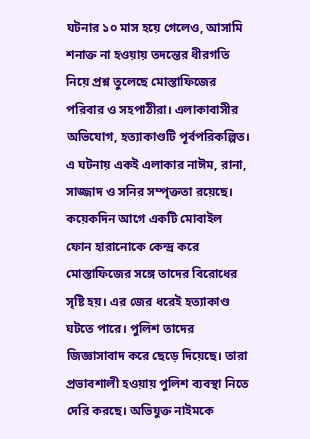ঘটনার ১০ মাস হয়ে গেলেও, আসামি শনাক্ত না হওয়ায় তদন্তের ধীরগতি নিয়ে প্রশ্ন তুলেছে মোস্তাফিজের পরিবার ও সহপাঠীরা। এলাকাবাসীর অভিযোগ, হত্যাকাণ্ডটি পূর্বপরিকল্পিত। এ ঘটনায় একই এলাকার নাঈম, রানা, সাজ্জাদ ও সনির সম্পৃক্ততা রয়েছে। কয়েকদিন আগে একটি মোবাইল ফোন হারানোকে কেন্দ্র করে মোস্তাফিজের সঙ্গে তাদের বিরোধের সৃষ্টি হয়। এর জের ধরেই হত্যাকাণ্ড ঘটতে পারে। পুলিশ তাদের জিজ্ঞাসাবাদ করে ছেড়ে দিয়েছে। তারা প্রভাবশালী হওয়ায় পুলিশ ব্যবস্থা নিতে দেরি করছে। অভিযুক্ত নাইমকে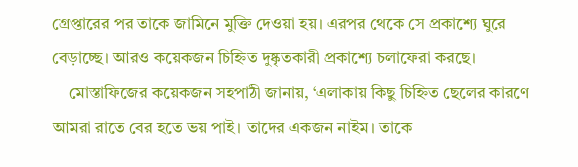গ্রেপ্তারের পর তাকে জামিনে মুক্তি দেওয়া হয়। এরপর থেকে সে প্রকাশ্যে ঘুরে বেড়াচ্ছে। আরও কয়েকজন চিহ্নিত দুষ্কৃতকারী প্রকাশ্যে চলাফেরা করছে।
    মোস্তাফিজের কয়েকজন সহপাঠী জানায়, ‘এলাকায় কিছু চিহ্নিত ছেলের কারণে আমরা রাতে বের হতে ভয় পাই। তাদের একজন নাইম। তাকে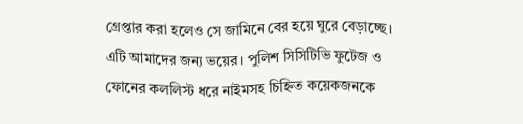গ্রেপ্তার করা হলেও সে জামিনে বের হয়ে ঘুরে বেড়াচ্ছে। এটি আমাদের জন্য ভয়ের। পুলিশ সিসিটিভি ফুটেজ ও ফোনের কললিস্ট ধরে নাইমসহ চিহ্নিত কয়েকজনকে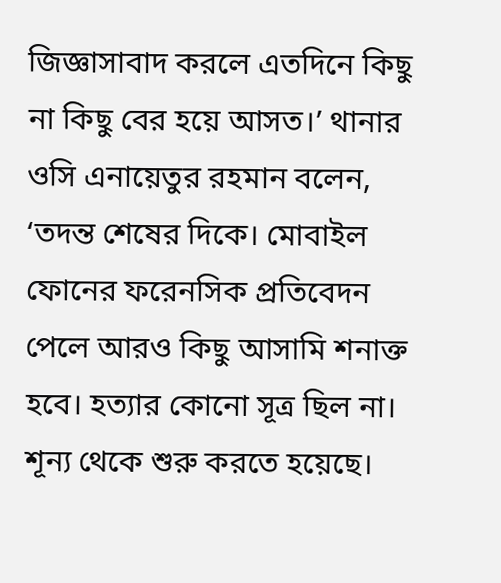জিজ্ঞাসাবাদ করলে এতদিনে কিছু না কিছু বের হয়ে আসত।’ থানার ওসি এনায়েতুর রহমান বলেন, ‘তদন্ত শেষের দিকে। মোবাইল ফোনের ফরেনসিক প্রতিবেদন পেলে আরও কিছু আসামি শনাক্ত হবে। হত্যার কোনো সূত্র ছিল না। শূন্য থেকে শুরু করতে হয়েছে।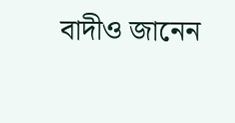বাদীও জানেন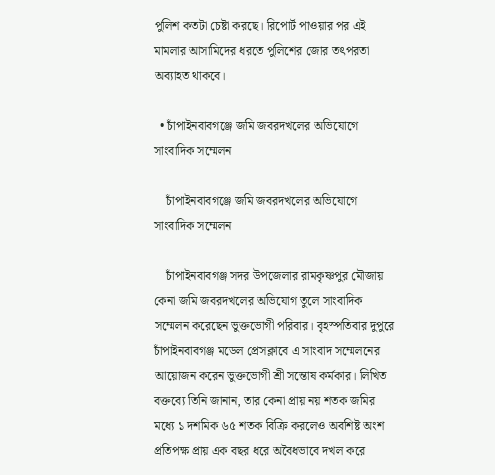পুলিশ কতটা চেষ্টা করছে। রিপোর্ট পাওয়ার পর এই মামলার আসামিদের ধরতে পুলিশের জোর তৎপরতা অব্যাহত থাকবে।

  • চাঁপাইনবাবগঞ্জে জমি জবরদখলের অভিযোগে সাংবাদিক সম্মেলন

    চাঁপাইনবাবগঞ্জে জমি জবরদখলের অভিযোগে সাংবাদিক সম্মেলন

    চাঁপাইনবাবগঞ্জ সদর উপজেলার রামকৃষ্ণপুর মৌজায় কেনা জমি জবরদখলের অভিযোগ তুলে সাংবাদিক সম্মেলন করেছেন ভুক্তভোগী পরিবার। বৃহস্পতিবার দুপুরে চাঁপাইনবাবগঞ্জ মডেল প্রেসক্লাবে এ সাংবাদ সম্মেলনের আয়োজন করেন ভুক্তভোগী শ্রী সন্তোষ কর্মকার। লিখিত বক্তব্যে তিনি জানান, তার কেনা প্রায় নয় শতক জমির মধ্যে ১ দশমিক ৬৫ শতক বিক্রি করলেও অবশিষ্ট অংশ প্রতিপক্ষ প্রায় এক বছর ধরে অবৈধভাবে দখল করে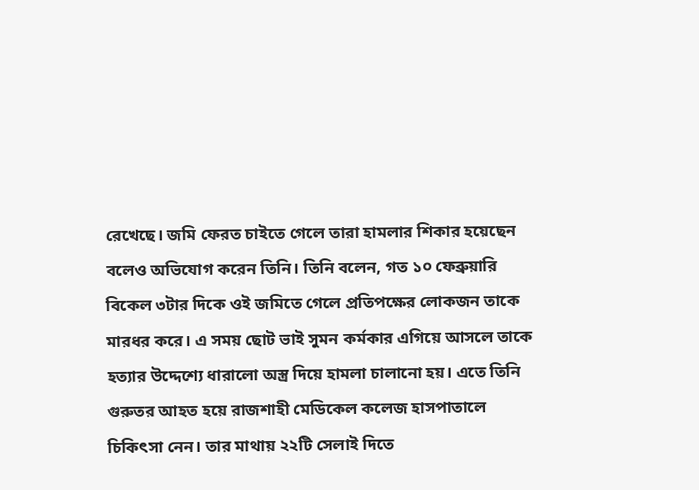রেখেছে। জমি ফেরত চাইতে গেলে তারা হামলার শিকার হয়েছেন বলেও অভিযোগ করেন তিনি। তিনি বলেন, গত ১০ ফেব্রুয়ারি বিকেল ৩টার দিকে ওই জমিতে গেলে প্রতিপক্ষের লোকজন তাকে মারধর করে। এ সময় ছোট ভাই সুমন কর্মকার এগিয়ে আসলে তাকে হত্যার উদ্দেশ্যে ধারালো অস্ত্র দিয়ে হামলা চালানো হয়। এতে তিনি গুরুতর আহত হয়ে রাজশাহী মেডিকেল কলেজ হাসপাতালে চিকিৎসা নেন। তার মাথায় ২২টি সেলাই দিতে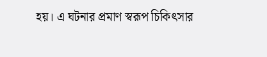হয়। এ ঘটনার প্রমাণ স্বরূপ চিকিৎসার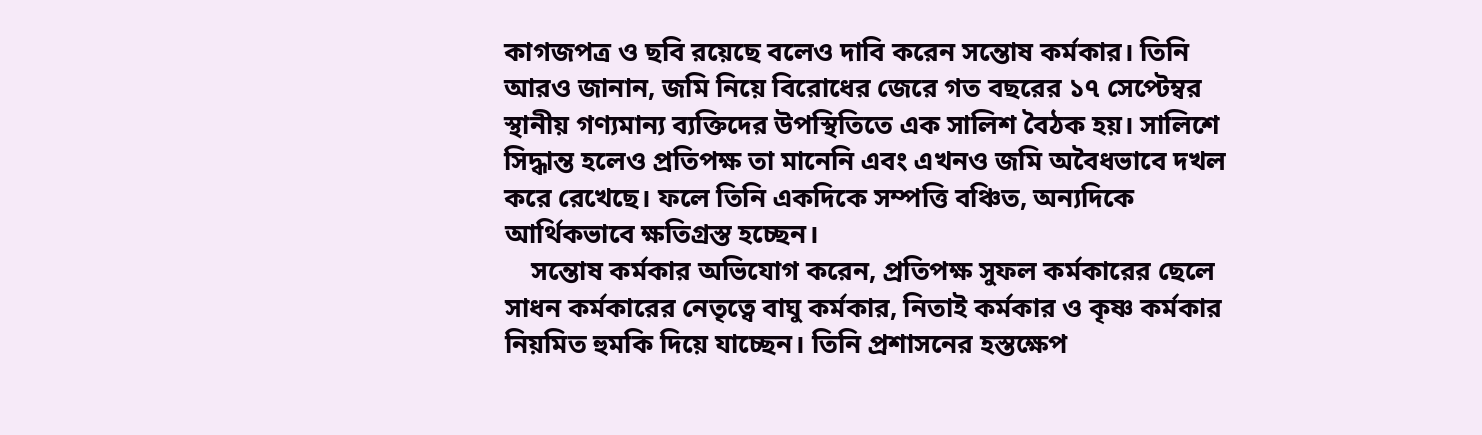কাগজপত্র ও ছবি রয়েছে বলেও দাবি করেন সন্তোষ কর্মকার। তিনি আরও জানান, জমি নিয়ে বিরোধের জেরে গত বছরের ১৭ সেপ্টেম্বর স্থানীয় গণ্যমান্য ব্যক্তিদের উপস্থিতিতে এক সালিশ বৈঠক হয়। সালিশে সিদ্ধান্ত হলেও প্রতিপক্ষ তা মানেনি এবং এখনও জমি অবৈধভাবে দখল করে রেখেছে। ফলে তিনি একদিকে সম্পত্তি বঞ্চিত, অন্যদিকে আর্থিকভাবে ক্ষতিগ্রস্ত হচ্ছেন।
    সন্তোষ কর্মকার অভিযোগ করেন, প্রতিপক্ষ সুফল কর্মকারের ছেলে সাধন কর্মকারের নেতৃত্বে বাঘু কর্মকার, নিতাই কর্মকার ও কৃষ্ণ কর্মকার নিয়মিত হুমকি দিয়ে যাচ্ছেন। তিনি প্রশাসনের হস্তক্ষেপ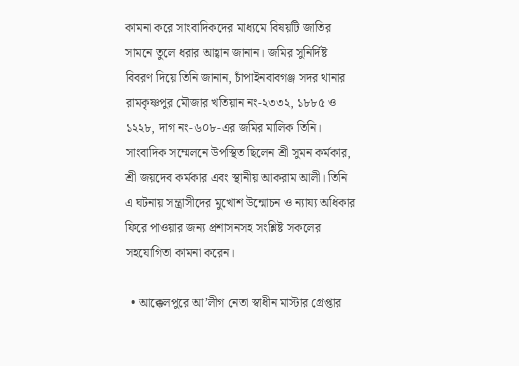কামনা করে সাংবাদিকদের মাধ্যমে বিষয়টি জাতির সামনে তুলে ধরার আহ্বান জানান। জমির সুনির্দিষ্ট বিবরণ দিয়ে তিনি জানান, চাঁপাইনবাবগঞ্জ সদর থানার রামকৃষ্ণপুর মৌজার খতিয়ান নং-২৩৩২, ১৮৮৫ ও ১২২৮, দাগ নং-৬০৮-এর জমির মালিক তিনি। সাংবাদিক সম্মেলনে উপস্থিত ছিলেন শ্রী সুমন কর্মকার, শ্রী জয়দেব কর্মকার এবং স্থানীয় আকরাম আলী। তিনি এ ঘটনায় সন্ত্রাসীদের মুখোশ উন্মোচন ও ন্যায্য অধিকার ফিরে পাওয়ার জন্য প্রশাসনসহ সংশ্লিষ্ট সকলের সহযোগিতা কামনা করেন।

  • আক্কেলপুরে আ’লীগ নেতা স্বাধীন মাস্টার গ্রেপ্তার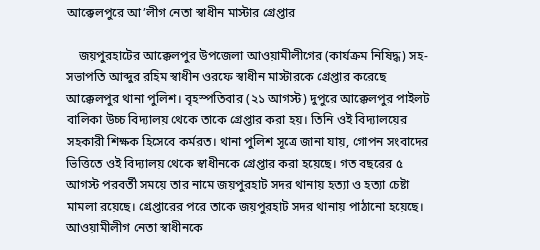আক্কেলপুরে আ’লীগ নেতা স্বাধীন মাস্টার গ্রেপ্তার

    জয়পুরহাটের আক্কেলপুর উপজেলা আওয়ামীলীগের (কার্যক্রম নিষিদ্ধ) সহ-সভাপতি আব্দুর রহিম স্বাধীন ওরফে স্বাধীন মাস্টারকে গ্রেপ্তার করেছে আক্কেলপুর থানা পুলিশ। বৃহস্পতিবার (২১ আগস্ট) দুপুরে আক্কেলপুর পাইলট বালিকা উচ্চ বিদ্যালয় থেকে তাকে গ্রেপ্তার করা হয়। তিনি ওই বিদ্যালয়ের সহকারী শিক্ষক হিসেবে কর্মরত। থানা পুলিশ সূত্রে জানা যায়, গোপন সংবাদের ভিত্তিতে ওই বিদ্যালয় থেকে স্বাধীনকে গ্রেপ্তার করা হয়েছে। গত বছরের ৫ আগস্ট পরবর্তী সময়ে তার নামে জয়পুরহাট সদর থানায় হত্যা ও হত্যা চেষ্টা মামলা রয়েছে। গ্রেপ্তারের পরে তাকে জয়পুরহাট সদর থানায় পাঠানো হয়েছে। আওয়ামীলীগ নেতা স্বাধীনকে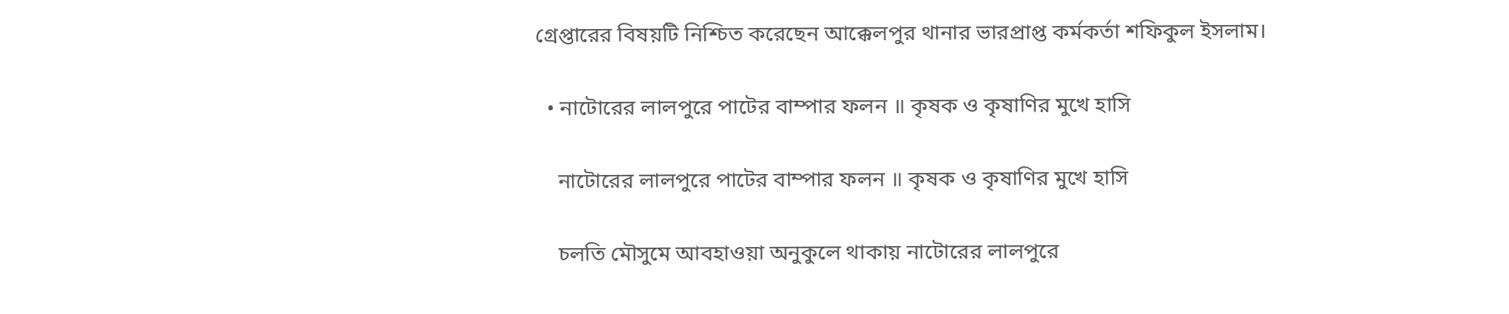গ্রেপ্তারের বিষয়টি নিশ্চিত করেছেন আক্কেলপুর থানার ভারপ্রাপ্ত কর্মকর্তা শফিকুল ইসলাম।

  • নাটোরের লালপুরে পাটের বাম্পার ফলন ॥ কৃষক ও কৃষাণির মুখে হাসি

    নাটোরের লালপুরে পাটের বাম্পার ফলন ॥ কৃষক ও কৃষাণির মুখে হাসি

    চলতি মৌসুমে আবহাওয়া অনুকুলে থাকায় নাটোরের লালপুরে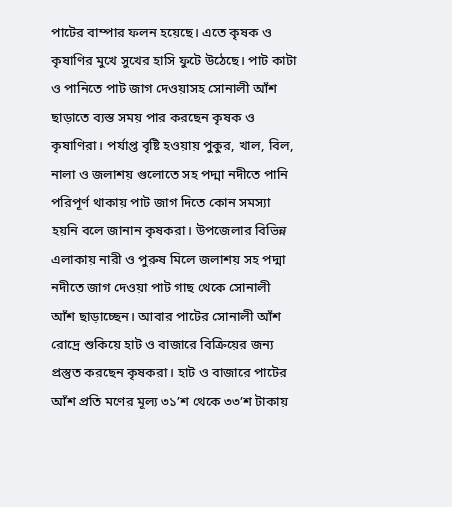পাটের বাম্পার ফলন হয়েছে। এতে কৃষক ও কৃষাণির মুখে সুখের হাসি ফুটে উঠেছে। পাট কাটা ও পানিতে পাট জাগ দেওয়াসহ সোনালী আঁশ ছাড়াতে ব্যস্ত সময় পার করছেন কৃষক ও কৃষাণিরা। পর্যাপ্ত বৃষ্টি হওয়ায় পুকুর, খাল, বিল, নালা ও জলাশয় গুলোতে সহ পদ্মা নদীতে পানি পরিপূর্ণ থাকায় পাট জাগ দিতে কোন সমস্যা হয়নি বলে জানান কৃষকরা। উপজেলার বিভিন্ন এলাকায় নারী ও পুরুষ মিলে জলাশয় সহ পদ্মা নদীতে জাগ দেওয়া পাট গাছ থেকে সোনালী আঁশ ছাড়াচ্ছেন। আবার পাটের সোনালী আঁশ রোদ্রে শুকিয়ে হাট ও বাজারে বিক্রিয়ের জন্য প্রস্তুত করছেন কৃষকরা। হাট ও বাজারে পাটের আঁশ প্রতি মণের মূল্য ৩১’শ থেকে ৩৩’শ টাকায়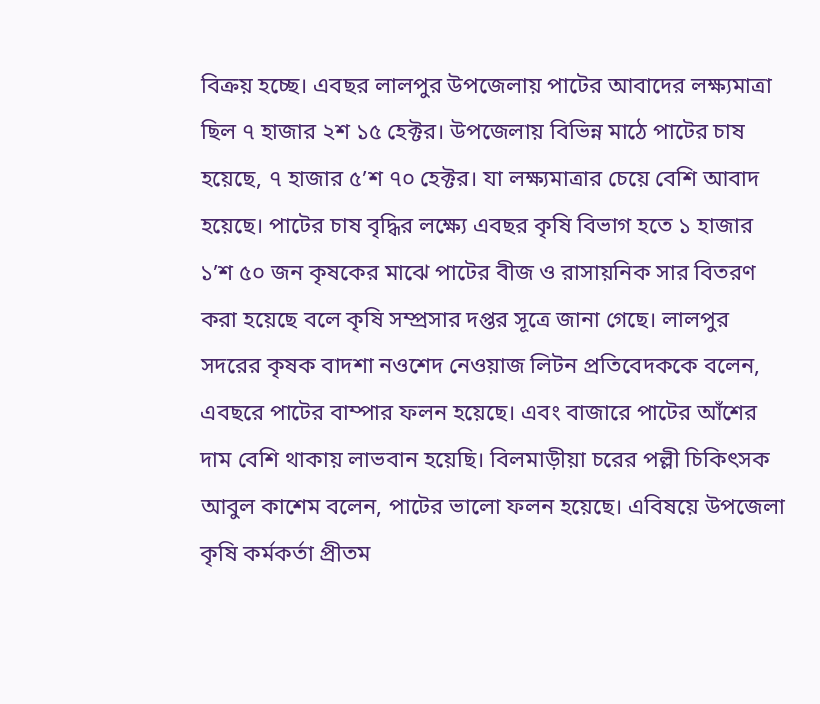বিক্রয় হচ্ছে। এবছর লালপুর উপজেলায় পাটের আবাদের লক্ষ্যমাত্রা ছিল ৭ হাজার ২শ ১৫ হেক্টর। উপজেলায় বিভিন্ন মাঠে পাটের চাষ হয়েছে, ৭ হাজার ৫’শ ৭০ হেক্টর। যা লক্ষ্যমাত্রার চেয়ে বেশি আবাদ হয়েছে। পাটের চাষ বৃদ্ধির লক্ষ্যে এবছর কৃষি বিভাগ হতে ১ হাজার ১’শ ৫০ জন কৃষকের মাঝে পাটের বীজ ও রাসায়নিক সার বিতরণ করা হয়েছে বলে কৃষি সম্প্রসার দপ্তর সূত্রে জানা গেছে। লালপুর সদরের কৃষক বাদশা নওশেদ নেওয়াজ লিটন প্রতিবেদককে বলেন, এবছরে পাটের বাম্পার ফলন হয়েছে। এবং বাজারে পাটের আঁশের দাম বেশি থাকায় লাভবান হয়েছি। বিলমাড়ীয়া চরের পল্লী চিকিৎসক আবুল কাশেম বলেন, পাটের ভালো ফলন হয়েছে। এবিষয়ে উপজেলা কৃষি কর্মকর্তা প্রীতম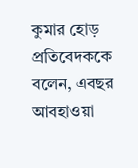কুমার হোড় প্রতিবেদককে বলেন, এবছর আবহাওয়া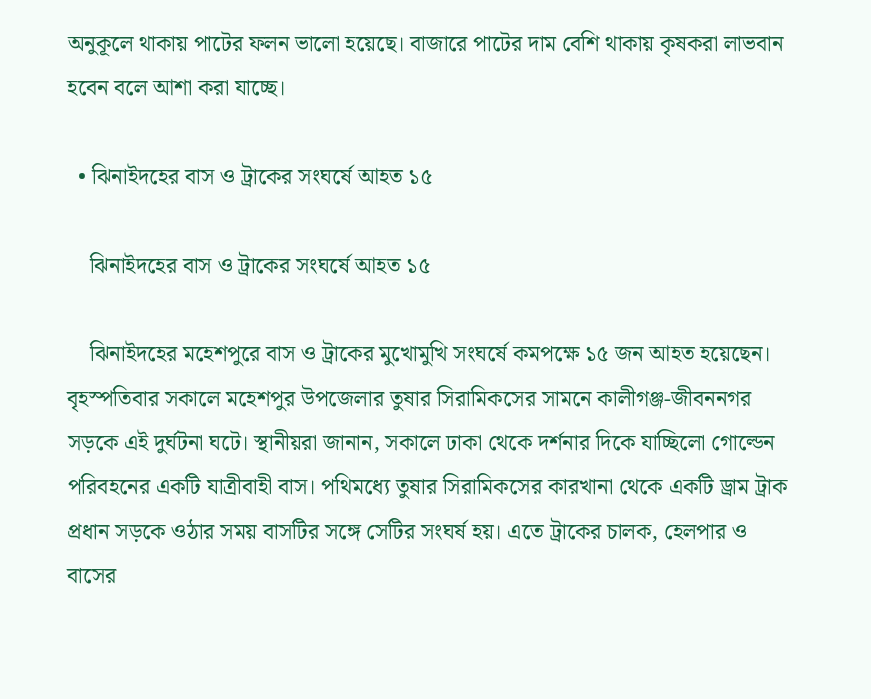অনুকূলে থাকায় পাটের ফলন ভালো হয়েছে। বাজারে পাটের দাম বেশি থাকায় কৃষকরা লাভবান হবেন বলে আশা করা যাচ্ছে।

  • ঝিনাইদহের বাস ও ট্রাকের সংঘর্ষে আহত ১৫

    ঝিনাইদহের বাস ও ট্রাকের সংঘর্ষে আহত ১৫

    ঝিনাইদহের মহেশপুরে বাস ও ট্রাকের মুখোমুখি সংঘর্ষে কমপক্ষে ১৫ জন আহত হয়েছেন। বৃহস্পতিবার সকালে মহেশপুর উপজেলার তুষার সিরামিকসের সামনে কালীগঞ্জ-জীবননগর সড়কে এই দুর্ঘটনা ঘটে। স্থানীয়রা জানান, সকালে ঢাকা থেকে দর্শনার দিকে যাচ্ছিলো গোল্ডেন পরিবহনের একটি যাত্রীবাহী বাস। পথিমধ্যে তুষার সিরামিকসের কারখানা থেকে একটি ড্রাম ট্রাক প্রধান সড়কে ওঠার সময় বাসটির সঙ্গে সেটির সংঘর্ষ হয়। এতে ট্রাকের চালক, হেলপার ও বাসের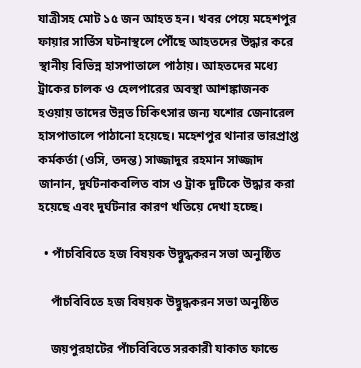যাত্রীসহ মোট ১৫ জন আহত হন। খবর পেয়ে মহেশপুর ফায়ার সার্ভিস ঘটনাস্থলে পৌঁছে আহতদের উদ্ধার করে স্থানীয় বিভিন্ন হাসপাতালে পাঠায়। আহতদের মধ্যে ট্রাকের চালক ও হেলপারের অবস্থা আশঙ্কাজনক হওয়ায় তাদের উন্নত চিকিৎসার জন্য যশোর জেনারেল হাসপাতালে পাঠানো হয়েছে। মহেশপুর থানার ভারপ্রাপ্ত কর্মকর্তা (ওসি, তদন্ত) সাজ্জাদুর রহমান সাজ্জাদ জানান, দুর্ঘটনাকবলিত বাস ও ট্রাক দুটিকে উদ্ধার করা হয়েছে এবং দুর্ঘটনার কারণ খতিয়ে দেখা হচ্ছে।

  • পাঁচবিবিতে হজ বিষয়ক উদ্বুদ্ধকরন সভা অনুষ্ঠিত

    পাঁচবিবিতে হজ বিষয়ক উদ্বুদ্ধকরন সভা অনুষ্ঠিত

    জয়পুরহাটের পাঁচবিবিতে সরকারী যাকাত ফান্ডে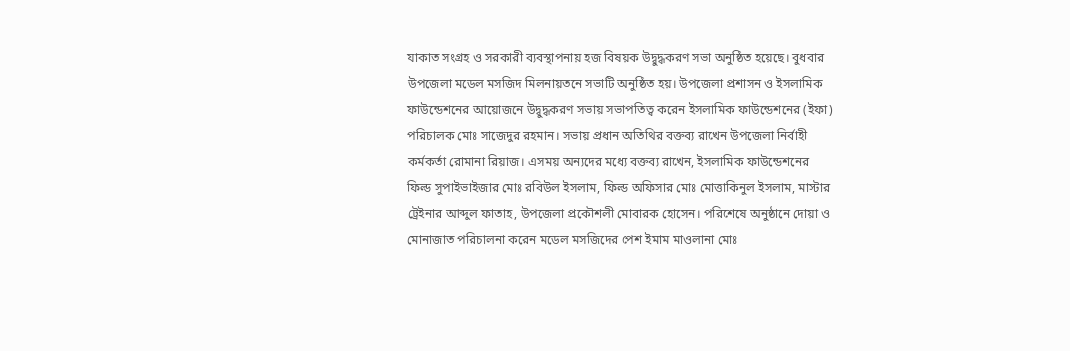যাকাত সংগ্রহ ও সরকারী ব্যবস্থাপনায় হজ বিষয়ক উদ্বুদ্ধকরণ সভা অনুষ্ঠিত হয়েছে। বুধবার উপজেলা মডেল মসজিদ মিলনায়তনে সভাটি অনুষ্ঠিত হয়। উপজেলা প্রশাসন ও ইসলামিক ফাউন্ডেশনের আয়োজনে উদ্বুদ্ধকরণ সভায় সভাপতিত্ব করেন ইসলামিক ফাউন্ডেশনের (ইফা) পরিচালক মোঃ সাজেদুর রহমান। সভায় প্রধান অতিথির বক্তব্য রাখেন উপজেলা নির্বাহী কর্মকর্তা রোমানা রিয়াজ। এসময় অন্যদের মধ্যে বক্তব্য রাখেন, ইসলামিক ফাউন্ডেশনের ফিল্ড সুপাইভাইজার মোঃ রবিউল ইসলাম, ফিল্ড অফিসার মোঃ মোত্তাকিনুল ইসলাম, মাস্টার ট্রেইনার আব্দুল ফাতাহ, উপজেলা প্রকৌশলী মোবারক হোসেন। পরিশেষে অনুষ্ঠানে দোয়া ও মোনাজাত পরিচালনা করেন মডেল মসজিদের পেশ ইমাম মাওলানা মোঃ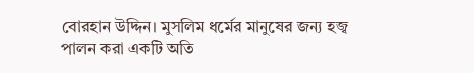বোরহান উদ্দিন। মুসলিম ধর্মের মানুষের জন্য হজ্ব পালন করা একটি অতি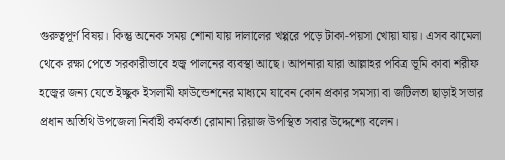গুরুত্বপূর্ণ বিষয়। কিন্তু অনেক সময় শোনা যায় দালালের খপ্পরে পড়ে টাকা-পয়সা খোয়া যায়। এসব ঝামেলা থেকে রক্ষা পেতে সরকারীভাবে হজ্ব পালনের ব্যবস্থা আছে। আপনারা যারা আল্লাহর পবিত্র ভূমি কাবা শরীফ হজ্বের জন্য যেতে ইচ্ছুক ইসলামী ফাউন্ডেশনের মাধ্যমে যাবেন কোন প্রকার সমস্যা বা জটিলতা ছাড়াই সভার প্রধান অতিথি উপজেলা নির্বাহী কর্মকর্তা রোমানা রিয়াজ উপস্থিত সবার উদ্দেশ্যে বলেন।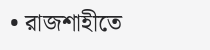• রাজশাহীতে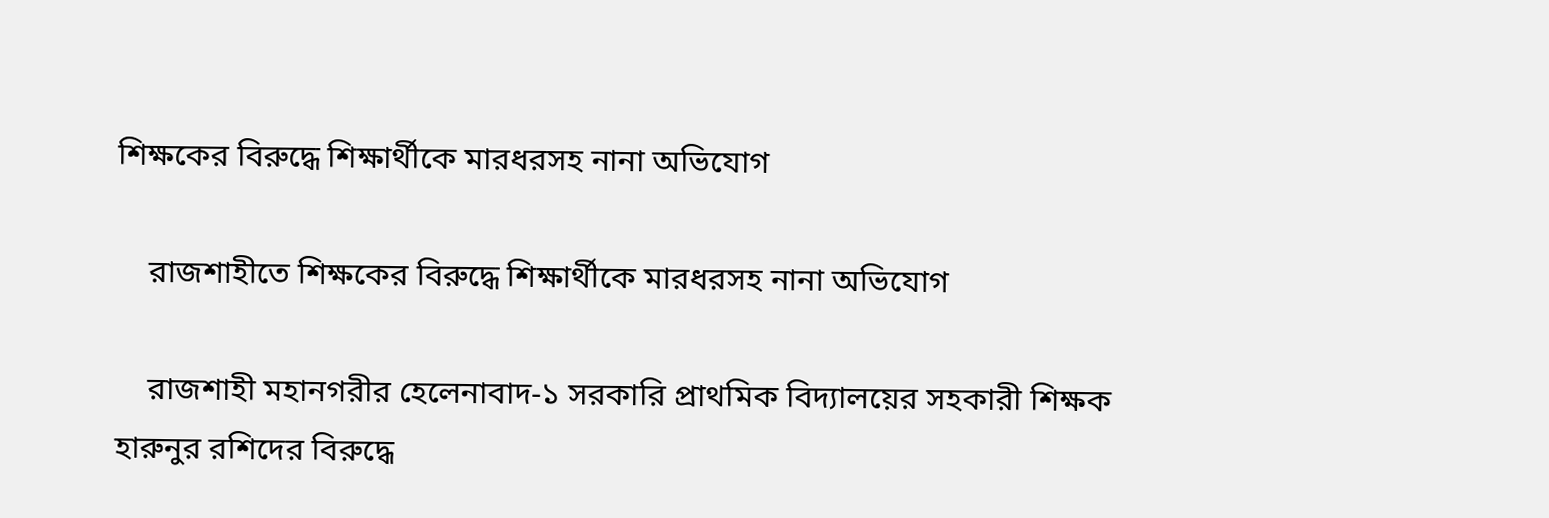শিক্ষকের বিরুদ্ধে শিক্ষার্থীকে মারধরসহ নানা অভিযোগ

    রাজশাহীতে শিক্ষকের বিরুদ্ধে শিক্ষার্থীকে মারধরসহ নানা অভিযোগ

    রাজশাহী মহানগরীর হেলেনাবাদ-১ সরকারি প্রাথমিক বিদ্যালয়ের সহকারী শিক্ষক হারুনুর রশিদের বিরুদ্ধে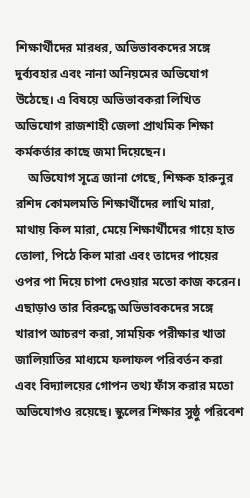শিক্ষার্থীদের মারধর, অভিভাবকদের সঙ্গে দুর্ব্যবহার এবং নানা অনিয়মের অভিযোগ উঠেছে। এ বিষয়ে অভিভাবকরা লিখিত অভিযোগ রাজশাহী জেলা প্রাথমিক শিক্ষা কর্মকর্তার কাছে জমা দিয়েছেন।
    অভিযোগ সূত্রে জানা গেছে, শিক্ষক হারুনুর রশিদ কোমলমতি শিক্ষার্থীদের লাথি মারা, মাথায় কিল মারা, মেয়ে শিক্ষার্থীদের গায়ে হাত তোলা, পিঠে কিল মারা এবং তাদের পায়ের ওপর পা দিয়ে চাপা দেওয়ার মতো কাজ করেন। এছাড়াও তার বিরুদ্ধে অভিভাবকদের সঙ্গে খারাপ আচরণ করা, সাময়িক পরীক্ষার খাতা জালিয়াতির মাধ্যমে ফলাফল পরিবর্তন করা এবং বিদ্যালয়ের গোপন তথ্য ফাঁস করার মতো অভিযোগও রয়েছে। স্কুলের শিক্ষার সুষ্ঠু পরিবেশ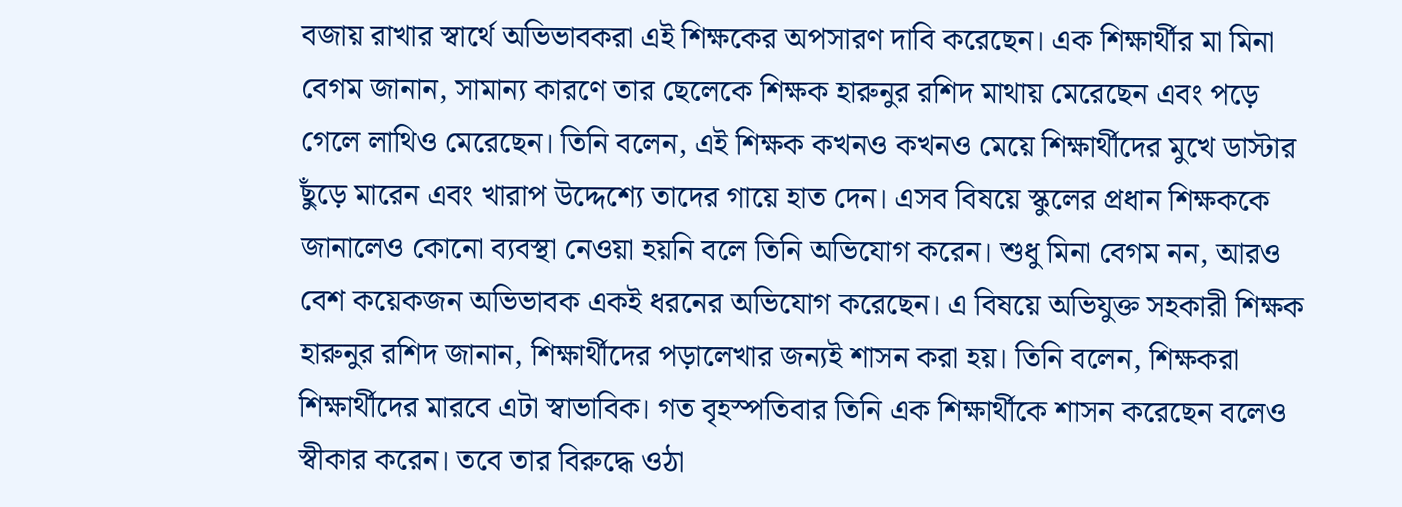বজায় রাখার স্বার্থে অভিভাবকরা এই শিক্ষকের অপসারণ দাবি করেছেন। এক শিক্ষার্থীর মা মিনা বেগম জানান, সামান্য কারণে তার ছেলেকে শিক্ষক হারুনুর রশিদ মাথায় মেরেছেন এবং পড়ে গেলে লাথিও মেরেছেন। তিনি বলেন, এই শিক্ষক কখনও কখনও মেয়ে শিক্ষার্থীদের মুখে ডাস্টার ছুঁড়ে মারেন এবং খারাপ উদ্দেশ্যে তাদের গায়ে হাত দেন। এসব বিষয়ে স্কুলের প্রধান শিক্ষককে জানালেও কোনো ব্যবস্থা নেওয়া হয়নি বলে তিনি অভিযোগ করেন। শুধু মিনা বেগম নন, আরও বেশ কয়েকজন অভিভাবক একই ধরনের অভিযোগ করেছেন। এ বিষয়ে অভিযুক্ত সহকারী শিক্ষক হারুনুর রশিদ জানান, শিক্ষার্থীদের পড়ালেখার জন্যই শাসন করা হয়। তিনি বলেন, শিক্ষকরা শিক্ষার্থীদের মারবে এটা স্বাভাবিক। গত বৃহস্পতিবার তিনি এক শিক্ষার্থীকে শাসন করেছেন বলেও স্বীকার করেন। তবে তার বিরুদ্ধে ওঠা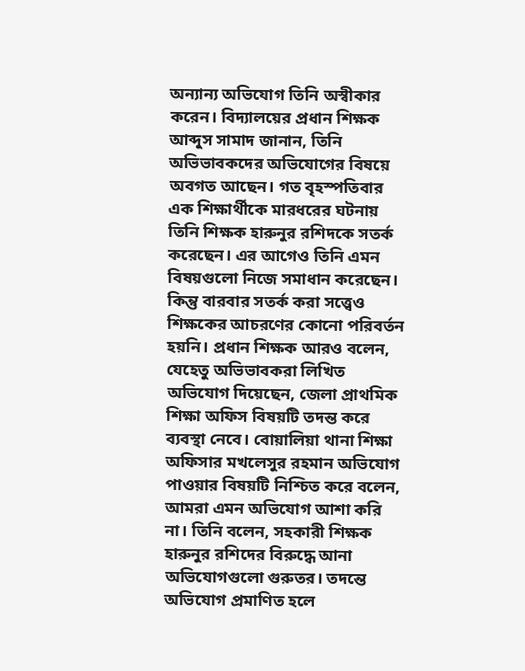অন্যান্য অভিযোগ তিনি অস্বীকার করেন। বিদ্যালয়ের প্রধান শিক্ষক আব্দুস সামাদ জানান, তিনি অভিভাবকদের অভিযোগের বিষয়ে অবগত আছেন। গত বৃহস্পতিবার এক শিক্ষার্থীকে মারধরের ঘটনায় তিনি শিক্ষক হারুনুর রশিদকে সতর্ক করেছেন। এর আগেও তিনি এমন বিষয়গুলো নিজে সমাধান করেছেন। কিন্তু বারবার সতর্ক করা সত্ত্বেও শিক্ষকের আচরণের কোনো পরিবর্তন হয়নি। প্রধান শিক্ষক আরও বলেন, যেহেতু অভিভাবকরা লিখিত অভিযোগ দিয়েছেন, জেলা প্রাথমিক শিক্ষা অফিস বিষয়টি তদন্ত করে ব্যবস্থা নেবে। বোয়ালিয়া থানা শিক্ষা অফিসার মখলেসুর রহমান অভিযোগ পাওয়ার বিষয়টি নিশ্চিত করে বলেন, আমরা এমন অভিযোগ আশা করি না। তিনি বলেন, সহকারী শিক্ষক হারুনুর রশিদের বিরুদ্ধে আনা অভিযোগগুলো গুরুতর। তদন্তে অভিযোগ প্রমাণিত হলে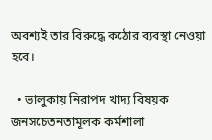অবশ্যই তার বিরুদ্ধে কঠোর ব্যবস্থা নেওয়া হবে।

  • ভালুকায় নিরাপদ খাদ্য বিষয়ক জনসচেতনতামূলক কর্মশালা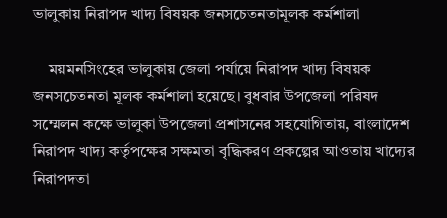ভালুকায় নিরাপদ খাদ্য বিষয়ক জনসচেতনতামূলক কর্মশালা

    ময়মনসিংহের ভালুকায় জেলা পর্যায়ে নিরাপদ খাদ্য বিষয়ক জনসচেতনতা মূলক কর্মশালা হয়েছে। বুধবার উপজেলা পরিষদ সম্মেলন কক্ষে ভালুকা উপজেলা প্রশাসনের সহযোগিতায়, বাংলাদেশ নিরাপদ খাদ্য কর্তৃপক্ষের সক্ষমতা বৃদ্ধিকরণ প্রকল্পের আওতায় খাদ্যের নিরাপদতা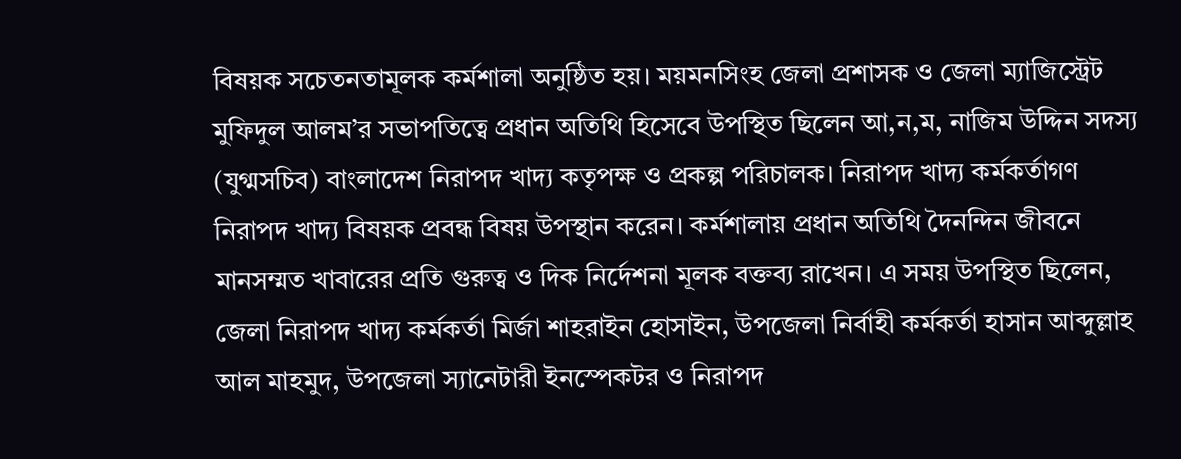বিষয়ক সচেতনতামূলক কর্মশালা অনুষ্ঠিত হয়। ময়মনসিংহ জেলা প্রশাসক ও জেলা ম্যাজিস্ট্রেট মুফিদুল আলম’র সভাপতিত্বে প্রধান অতিথি হিসেবে উপস্থিত ছিলেন আ,ন,ম, নাজিম উদ্দিন সদস্য (যুগ্মসচিব) বাংলাদেশ নিরাপদ খাদ্য কতৃপক্ষ ও প্রকল্প পরিচালক। নিরাপদ খাদ্য কর্মকর্তাগণ নিরাপদ খাদ্য বিষয়ক প্রবন্ধ বিষয় উপস্থান করেন। কর্মশালায় প্রধান অতিথি দৈনন্দিন জীবনে মানসম্মত খাবারের প্রতি গুরুত্ব ও দিক নির্দেশনা মূলক বক্তব্য রাখেন। এ সময় উপস্থিত ছিলেন, জেলা নিরাপদ খাদ্য কর্মকর্তা মির্জা শাহরাইন হোসাইন, উপজেলা নির্বাহী কর্মকর্তা হাসান আব্দুল্লাহ আল মাহমুদ, উপজেলা স্যানেটারী ইনস্পেকটর ও নিরাপদ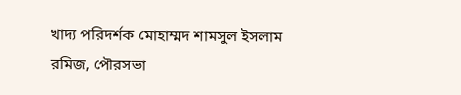খাদ্য পরিদর্শক মোহাম্মদ শামসুল ইসলাম রমিজ, পৌরসভা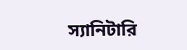স্যানিটারি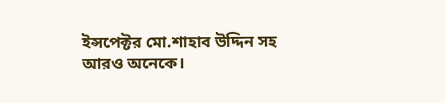ইন্সপেক্টর মো.শাহাব উদ্দিন সহ আরও অনেকে।